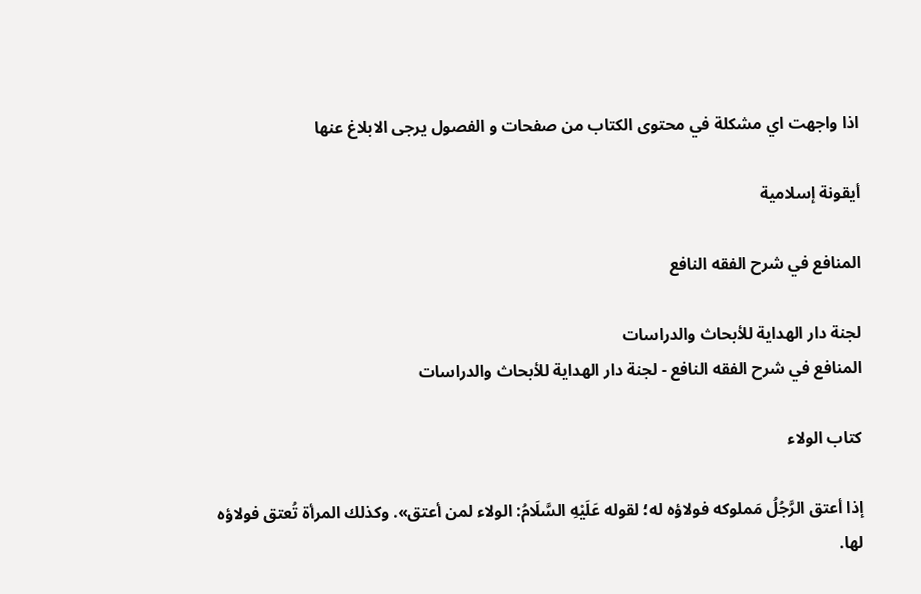اذا واجهت اي مشكلة في محتوى الكتاب من صفحات و الفصول يرجى الابلاغ عنها

أيقونة إسلامية

المنافع في شرح الفقه النافع

لجنة دار الهداية للأبحاث والدراسات
المنافع في شرح الفقه النافع - لجنة دار الهداية للأبحاث والدراسات

كتاب الولاء

إذا أعتق الرَّجُلُ مَملوكه فولاؤه له؛ لقوله عَلَيْهِ السَّلَامُ: الولاء لمن أعتق». وكذلك المرأة تُعتق فولاؤه لها.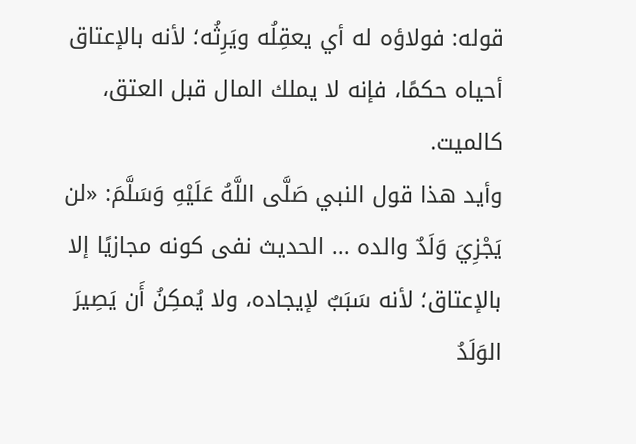قوله: فولاؤه له أي يعقِلُه ويَرِثُه؛ لأنه بالإعتاق أحياه حكمًا، فإنه لا يملك المال قبل العتق، كالميت.
وأيد هذا قول النبي صَلَّى اللَّهُ عَلَيْهِ وَسَلَّمَ: «لن يَجْزِيَ وَلَدٌ والده ... الحديث نفى كونه مجازيًا إلا بالإعتاق؛ لأنه سَبَبٌ لإيجاده، ولا يُمكِنُ أَن يَصِيرَ الوَلَدُ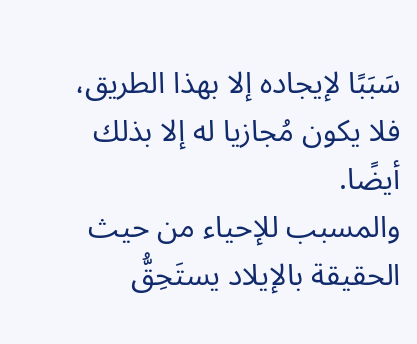سَبَبًا لإيجاده إلا بهذا الطريق، فلا يكون مُجازيا له إلا بذلك أيضًا.
والمسبب للإحياء من حيث الحقيقة بالإيلاد يستَحِقُّ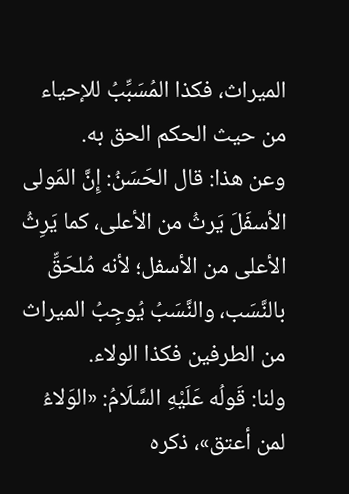الميراث، فكذا المُسَبِّبُ للإحياء من حيث الحكم الحق به.
وعن هذا: قال الحَسَنُ: إِنَّ المَولى الأسفَلَ يَرثُ من الأعلى، كما يَرِثُ الأعلى من الأسفل؛ لأنه مُلحَقِّ بالنَّسَب، والنَّسَبُ يُوجِبُ الميراث من الطرفين فكذا الولاء.
ولنا: قَولُه عَلَيْهِ السَّلَامُ: «الوَلاءُ لمن أعتق»، ذكره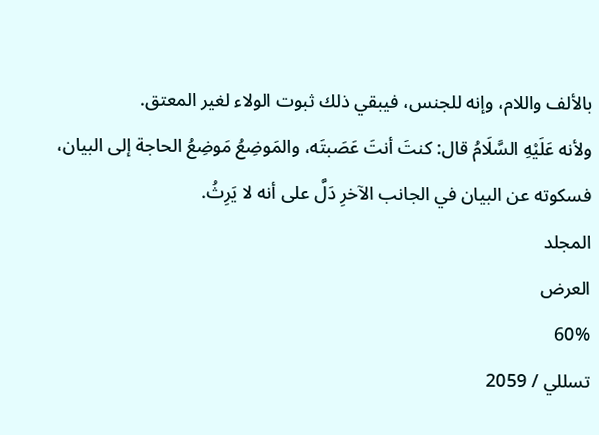بالألف واللام، وإنه للجنس، فيبقي ذلك ثبوت الولاء لغير المعتق.
ولأنه عَلَيْهِ السَّلَامُ قال: كنتَ أنتَ عَصَبتَه، والمَوضِعُ مَوضِعُ الحاجة إلى البيان، فسكوته عن البيان في الجانب الآخرِ دَلَّ على أنه لا يَرِثُ.
المجلد
العرض
60%
تسللي / 2059